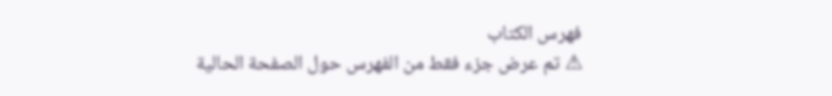فهرس الكتاب
⚠ تم عرض جزء فقط من الفهرس حول الصفحة الحالية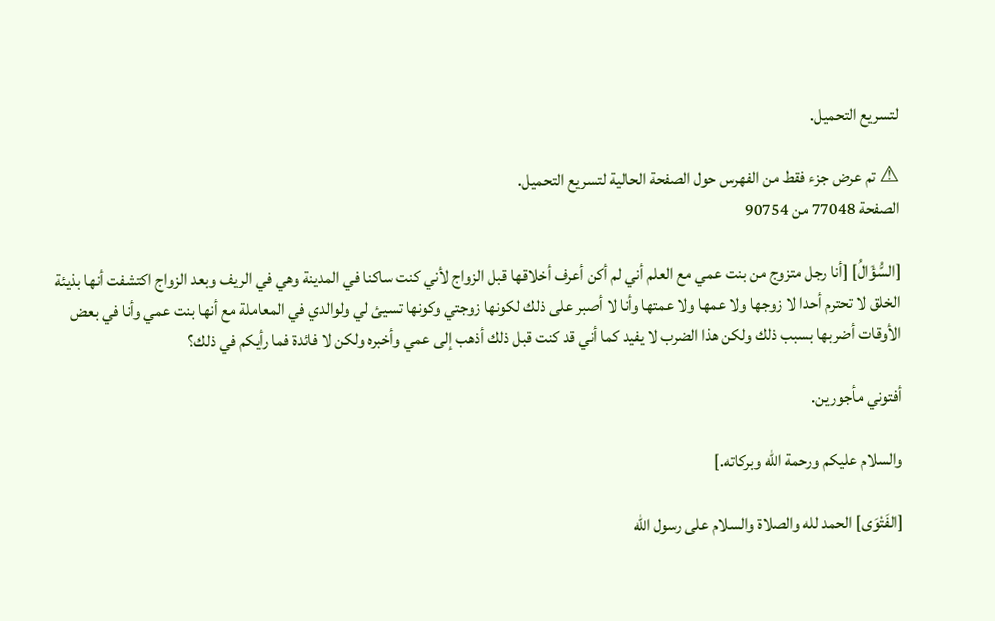لتسريع التحميل.

⚠ تم عرض جزء فقط من الفهرس حول الصفحة الحالية لتسريع التحميل.
الصفحة 77048 من 90754

[السُّؤَالُ] [أنا رجل متزوج من بنت عمي مع العلم أني لم أكن أعرف أخلاقها قبل الزواج لأني كنت ساكنا في المدينة وهي في الريف وبعد الزواج اكتشفت أنها بذيئة الخلق لا تحترم أحدا لا زوجها ولا عمها ولا عمتها وأنا لا أصبر على ذلك لكونها زوجتي وكونها تسيئ لي ولوالدي في المعاملة مع أنها بنت عمي وأنا في بعض الأوقات أضربها بسبب ذلك ولكن هذا الضرب لا يفيد كما أني قد كنت قبل ذلك أذهب إلى عمي وأخبره ولكن لا فائدة فما رأيكم في ذلك؟

أفتوني مأجورين.

والسلام عليكم ورحمة الله وبركاته.]

[الفَتْوَى] الحمد لله والصلاة والسلام على رسول الله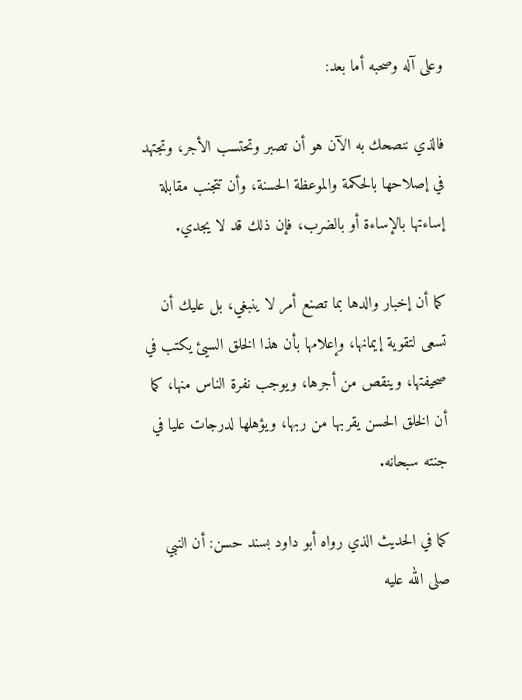وعلى آله وصحبه أما بعد:

فالذي ننصحك به الآن هو أن تصبر وتحتسب الأجر، وتجتهد في إصلاحها بالحكمة والموعظة الحسنة، وأن تتجنب مقابلة إساءتها بالإساءة أو بالضرب، فإن ذلك قد لا يجدي.

كما أن إخبار والدها بما تصنع أمر لا ينبغي، بل عليك أن تسعى لتقوية إيمانها، وإعلامها بأن هذا الخلق السيئ يكتب في صحيفتها، وينقص من أجرها، ويوجب نفرة الناس منها، كما أن الخلق الحسن يقربها من ربها، ويؤهلها لدرجات عليا في جنته سبحانه.

كما في الحديث الذي رواه أبو داود بسند حسن: أن النبي صلى الله عليه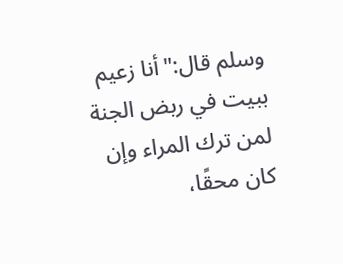وسلم قال:"أنا زعيم ببيت في ربض الجنة لمن ترك المراء وإن كان محقًا،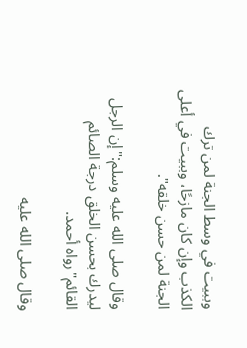وببيت في وسط الجنة لمن ترك الكذب وإن كان مازحًا، وببيت في أعلى الجنة لمن حسن خلقه".

وقال صلى الله عليه وسلم:"إن الرجل ليدرك بحسن الخلق درجة الصائم القائم"رواه أحمد.

وقال صلى الله عليه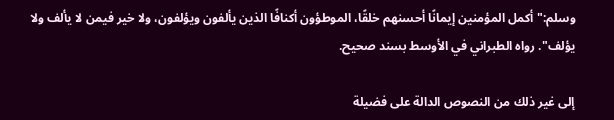وسلم:"أكمل المؤمنين إيمانًا أحسنهم خلقًا، الموطؤون أكنافًا الذين يألفون ويؤلفون، ولا خير فيمن لا يألف ولا يؤلف". رواه الطبراني في الأوسط بسند صحيح.

إلى غير ذلك من النصوص الدالة على فضيلة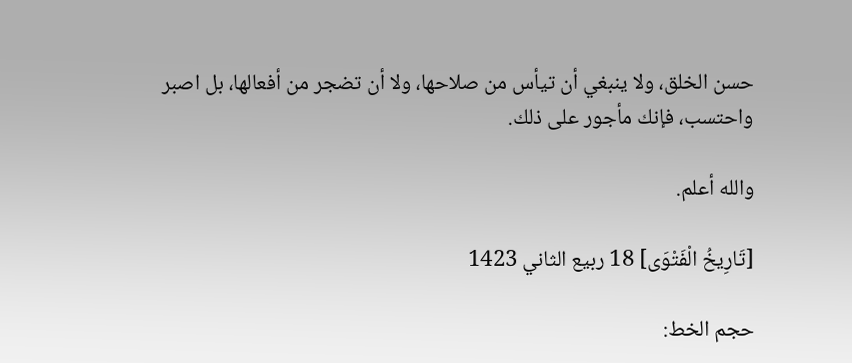حسن الخلق، ولا ينبغي أن تيأس من صلاحها، ولا أن تضجر من أفعالها، بل اصبر واحتسب، فإنك مأجور على ذلك.

والله أعلم.

[تَارِيخُ الْفَتْوَى] 18 ربيع الثاني 1423

حجم الخط: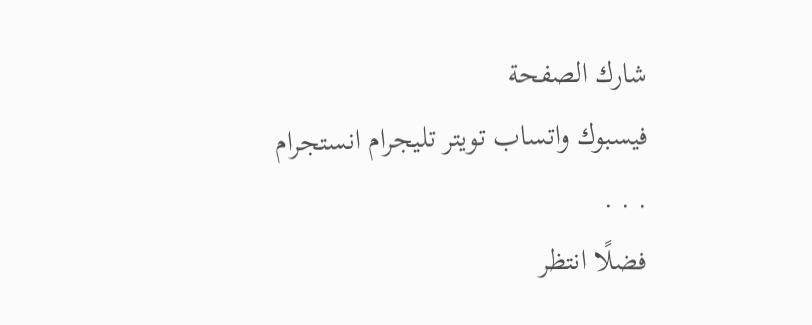شارك الصفحة
فيسبوك واتساب تويتر تليجرام انستجرام
. . .
فضلًا انتظر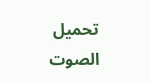تحميل الصوت